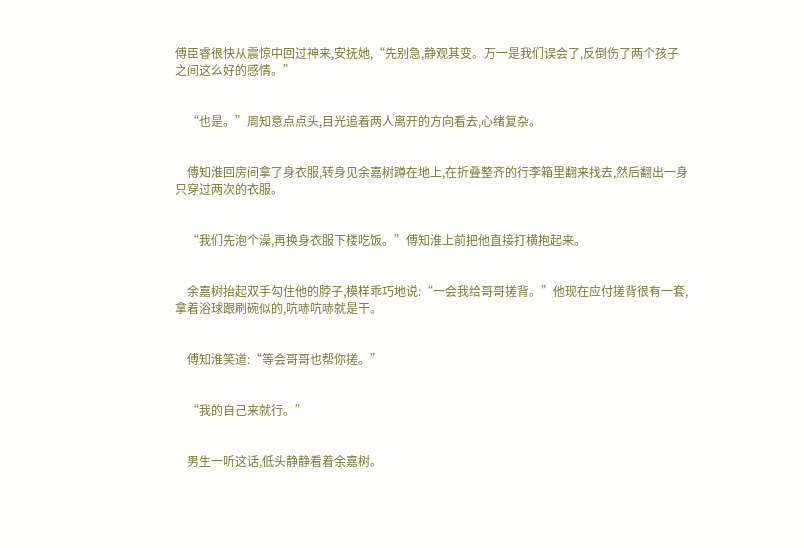傅臣睿很快从震惊中回过神来,安抚她,“先别急,静观其变。万一是我们误会了,反倒伤了两个孩子之间这么好的感情。”


    “也是。”周知意点点头,目光追着两人离开的方向看去,心绪复杂。


    傅知淮回房间拿了身衣服,转身见余嘉树蹲在地上,在折叠整齐的行李箱里翻来找去,然后翻出一身只穿过两次的衣服。


    “我们先泡个澡,再换身衣服下楼吃饭。”傅知淮上前把他直接打横抱起来。


    余嘉树抬起双手勾住他的脖子,模样乖巧地说:“一会我给哥哥搓背。”他现在应付搓背很有一套,拿着浴球跟刷碗似的,吭哧吭哧就是干。


    傅知淮笑道:“等会哥哥也帮你搓。”


    “我的自己来就行。”


    男生一听这话,低头静静看着余嘉树。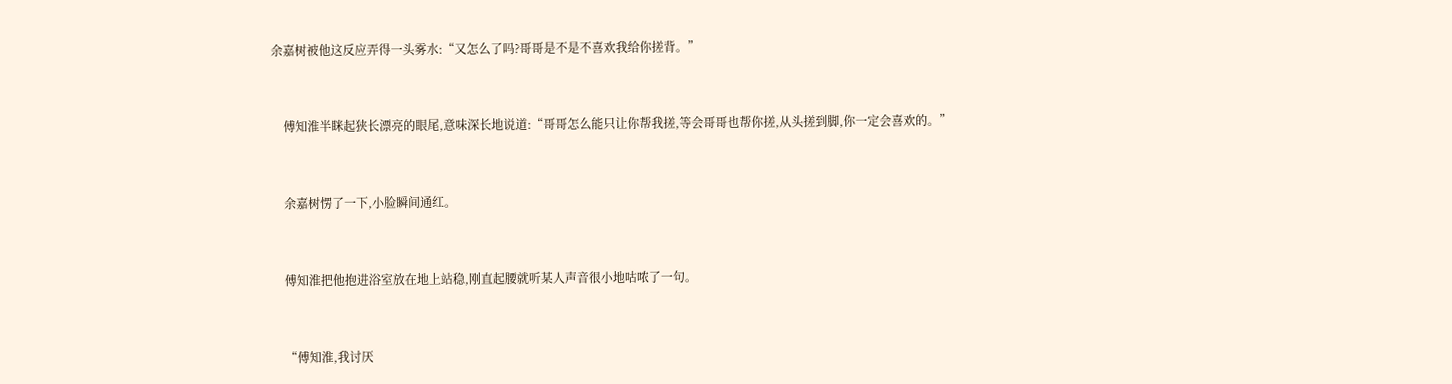余嘉树被他这反应弄得一头雾水:“又怎么了吗?哥哥是不是不喜欢我给你搓背。”


    傅知淮半眯起狭长漂亮的眼尾,意味深长地说道:“哥哥怎么能只让你帮我搓,等会哥哥也帮你搓,从头搓到脚,你一定会喜欢的。”


    余嘉树愣了一下,小脸瞬间通红。


    傅知淮把他抱进浴室放在地上站稳,刚直起腰就听某人声音很小地咕哝了一句。


    “傅知淮,我讨厌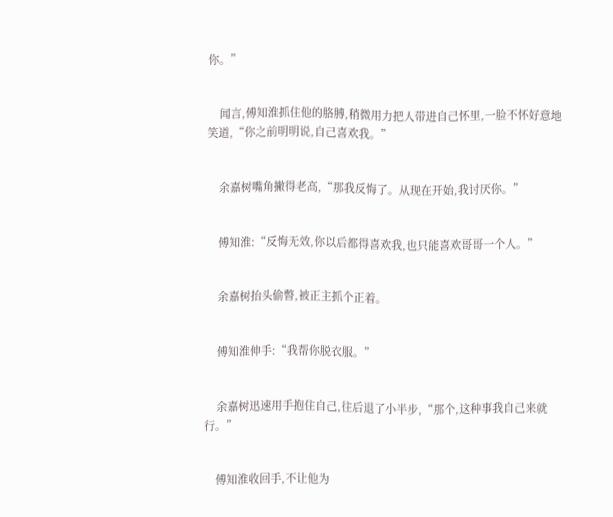你。”


    闻言,傅知淮抓住他的胳膊,稍微用力把人带进自己怀里,一脸不怀好意地笑道,“你之前明明说,自己喜欢我。”


    余嘉树嘴角撇得老高,“那我反悔了。从现在开始,我讨厌你。”


    傅知淮:“反悔无效,你以后都得喜欢我,也只能喜欢哥哥一个人。”


    余嘉树抬头偷瞥,被正主抓个正着。


    傅知淮伸手:“我帮你脱衣服。”


    余嘉树迅速用手抱住自己,往后退了小半步,“那个,这种事我自己来就行。”


    傅知淮收回手,不让他为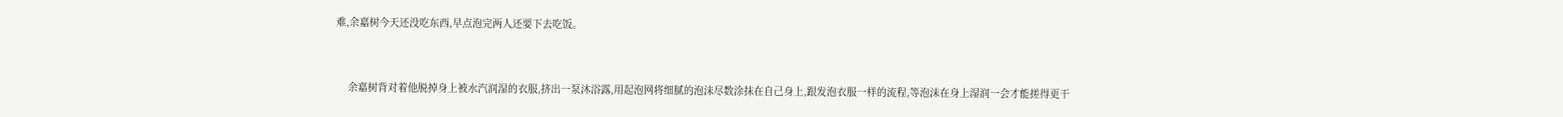难,余嘉树今天还没吃东西,早点泡完两人还要下去吃饭。


    余嘉树背对着他脱掉身上被水汽润湿的衣服,挤出一泵沐浴露,用起泡网将细腻的泡沫尽数涂抹在自己身上,跟发泡衣服一样的流程,等泡沫在身上湿润一会才能搓得更干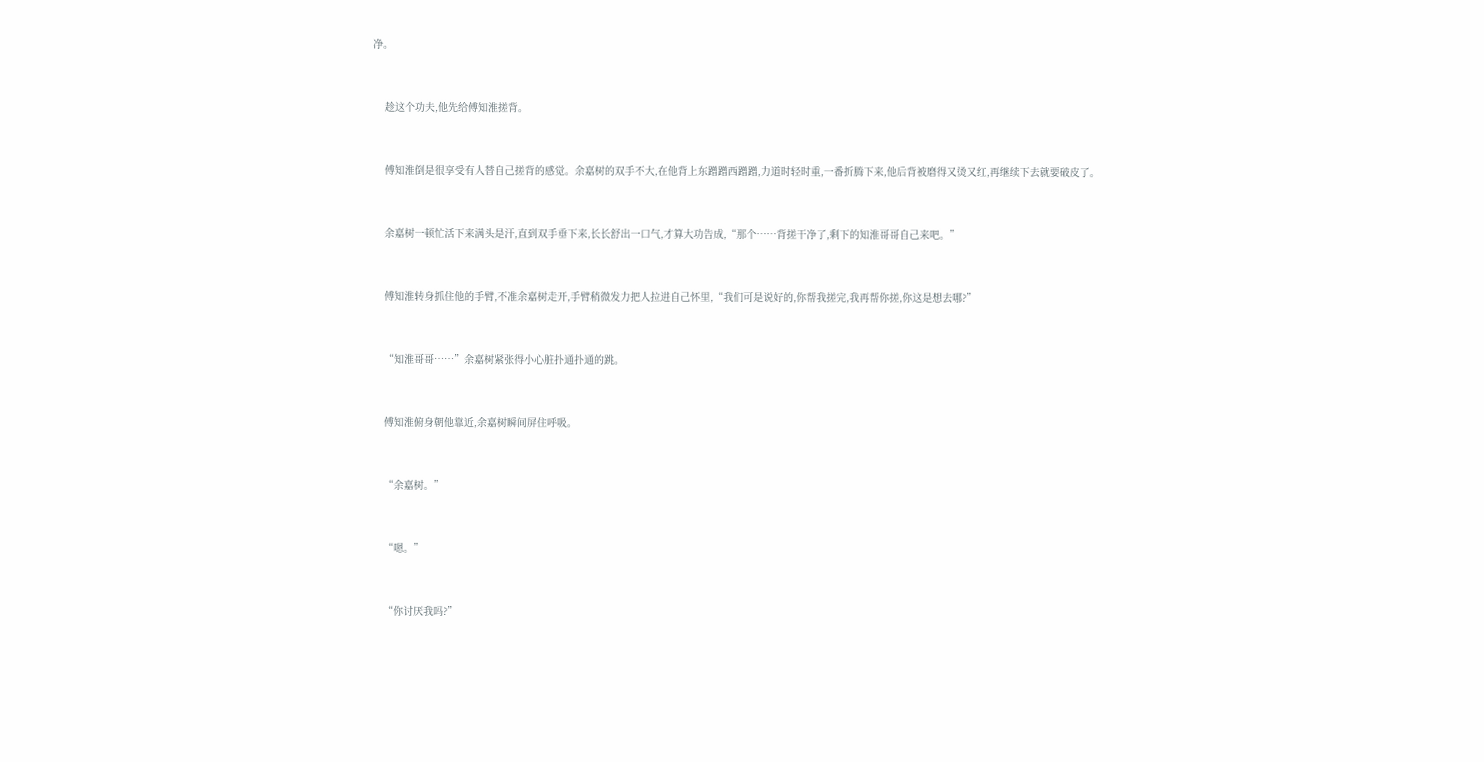净。


    趁这个功夫,他先给傅知淮搓背。


    傅知淮倒是很享受有人替自己搓背的感觉。余嘉树的双手不大,在他背上东蹭蹭西蹭蹭,力道时轻时重,一番折腾下来,他后背被磨得又烫又红,再继续下去就要破皮了。


    余嘉树一顿忙活下来满头是汗,直到双手垂下来,长长舒出一口气,才算大功告成,“那个……背搓干净了,剩下的知淮哥哥自己来吧。”


    傅知淮转身抓住他的手臂,不准余嘉树走开,手臂稍微发力把人拉进自己怀里,“我们可是说好的,你帮我搓完,我再帮你搓,你这是想去哪?”


    “知淮哥哥……”余嘉树紧张得小心脏扑通扑通的跳。


    傅知淮俯身朝他靠近,余嘉树瞬间屏住呼吸。


    “余嘉树。”


    “嗯。”


    “你讨厌我吗?”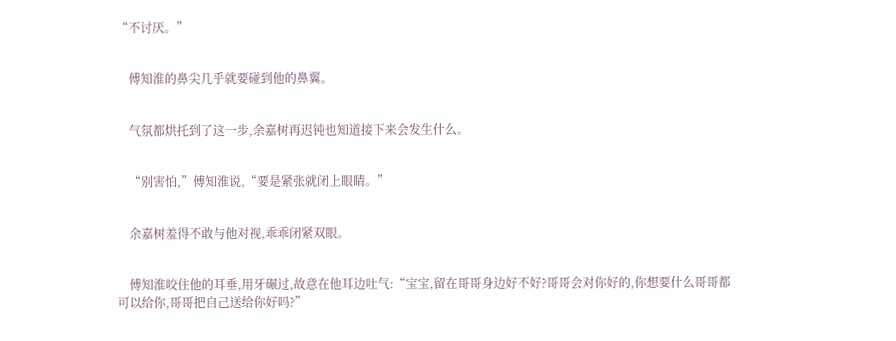“不讨厌。”


    傅知淮的鼻尖几乎就要碰到他的鼻翼。


    气氛都烘托到了这一步,余嘉树再迟钝也知道接下来会发生什么。


    “别害怕,”傅知淮说,“要是紧张就闭上眼睛。”


    余嘉树羞得不敢与他对视,乖乖闭紧双眼。


    傅知淮咬住他的耳垂,用牙碾过,故意在他耳边吐气:“宝宝,留在哥哥身边好不好?哥哥会对你好的,你想要什么哥哥都可以给你,哥哥把自己送给你好吗?”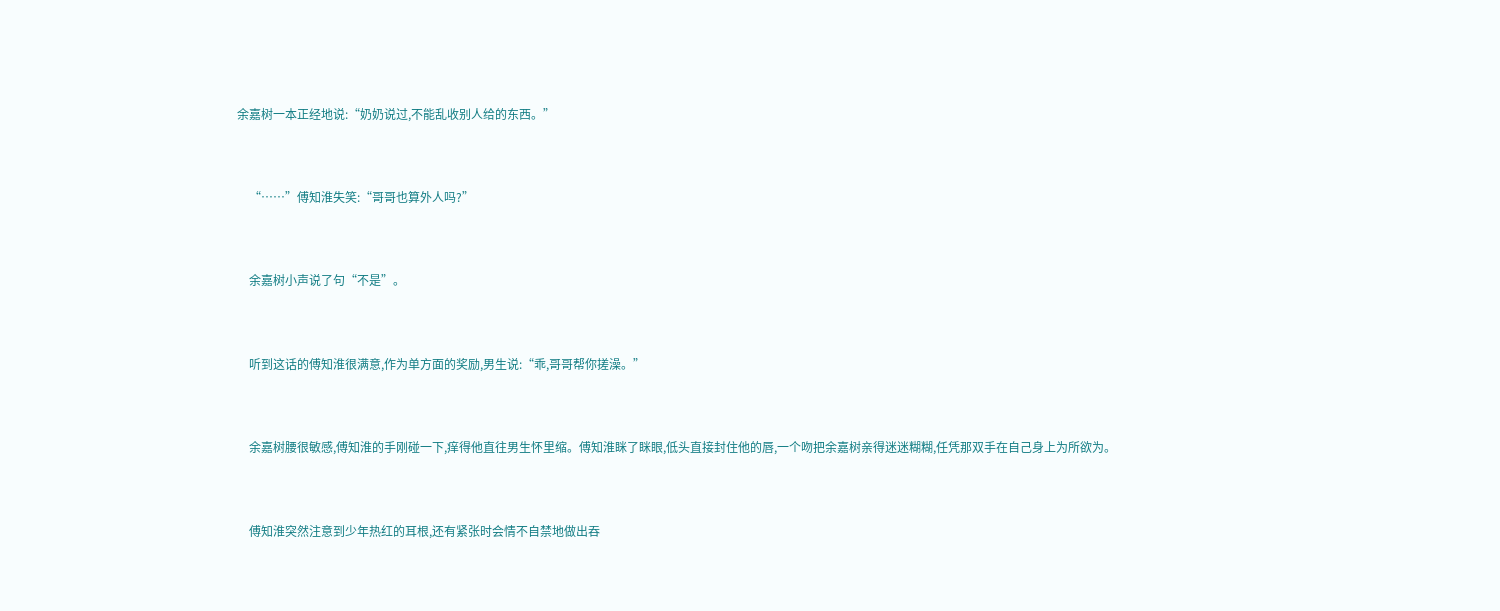余嘉树一本正经地说:“奶奶说过,不能乱收别人给的东西。”


    “……”傅知淮失笑:“哥哥也算外人吗?”


    余嘉树小声说了句“不是”。


    听到这话的傅知淮很满意,作为单方面的奖励,男生说:“乖,哥哥帮你搓澡。”


    余嘉树腰很敏感,傅知淮的手刚碰一下,痒得他直往男生怀里缩。傅知淮眯了眯眼,低头直接封住他的唇,一个吻把余嘉树亲得迷迷糊糊,任凭那双手在自己身上为所欲为。


    傅知淮突然注意到少年热红的耳根,还有紧张时会情不自禁地做出吞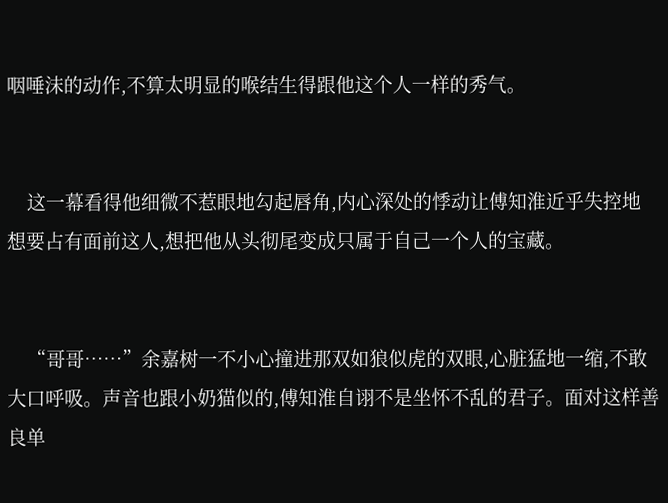咽唾沫的动作,不算太明显的喉结生得跟他这个人一样的秀气。


    这一幕看得他细微不惹眼地勾起唇角,内心深处的悸动让傅知淮近乎失控地想要占有面前这人,想把他从头彻尾变成只属于自己一个人的宝藏。


    “哥哥……”余嘉树一不小心撞进那双如狼似虎的双眼,心脏猛地一缩,不敢大口呼吸。声音也跟小奶猫似的,傅知淮自诩不是坐怀不乱的君子。面对这样善良单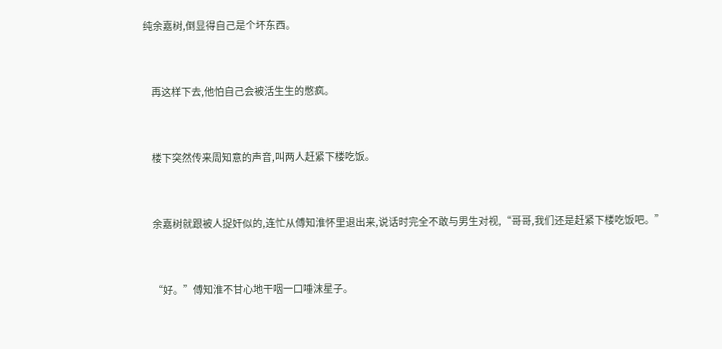纯余嘉树,倒显得自己是个坏东西。


    再这样下去,他怕自己会被活生生的憋疯。


    楼下突然传来周知意的声音,叫两人赶紧下楼吃饭。


    余嘉树就跟被人捉奸似的,连忙从傅知淮怀里退出来,说话时完全不敢与男生对视,“哥哥,我们还是赶紧下楼吃饭吧。”


    “好。”傅知淮不甘心地干咽一口唾沫星子。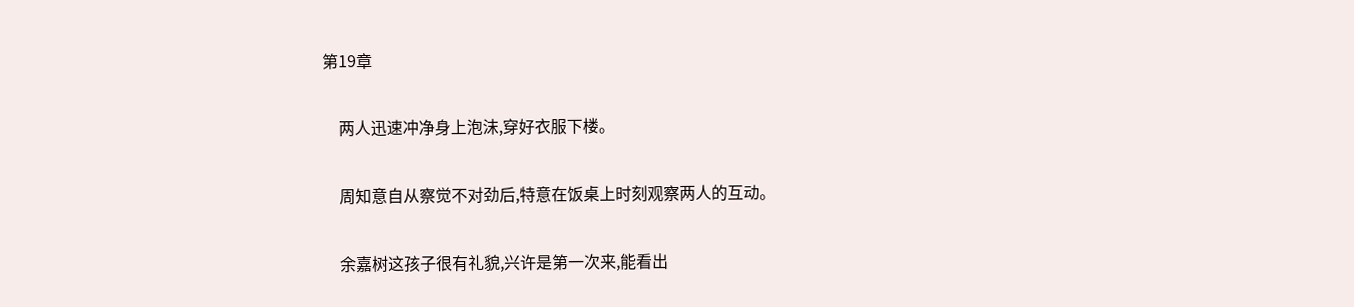第19章


    两人迅速冲净身上泡沫,穿好衣服下楼。


    周知意自从察觉不对劲后,特意在饭桌上时刻观察两人的互动。


    余嘉树这孩子很有礼貌,兴许是第一次来,能看出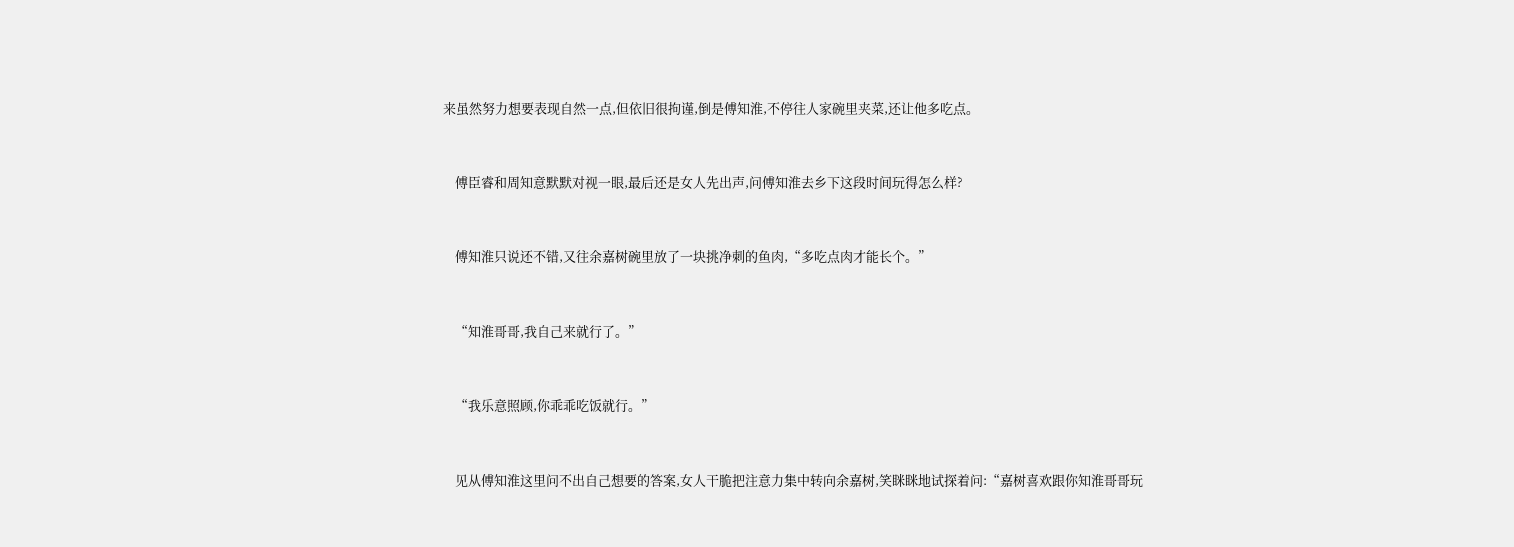来虽然努力想要表现自然一点,但依旧很拘谨,倒是傅知淮,不停往人家碗里夹菜,还让他多吃点。


    傅臣睿和周知意默默对视一眼,最后还是女人先出声,问傅知淮去乡下这段时间玩得怎么样?


    傅知淮只说还不错,又往余嘉树碗里放了一块挑净刺的鱼肉,“多吃点肉才能长个。”


    “知淮哥哥,我自己来就行了。”


    “我乐意照顾,你乖乖吃饭就行。”


    见从傅知淮这里问不出自己想要的答案,女人干脆把注意力集中转向余嘉树,笑眯眯地试探着问:“嘉树喜欢跟你知淮哥哥玩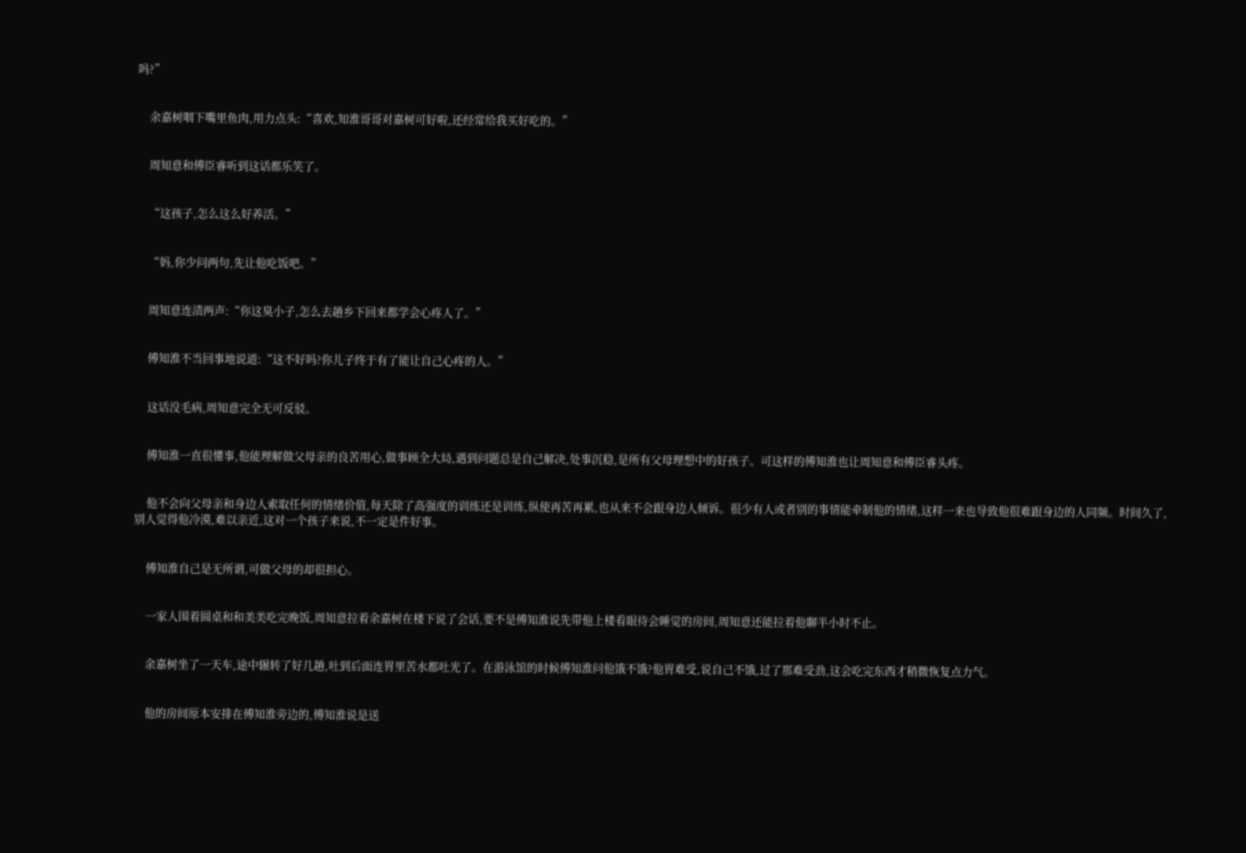吗?”


    余嘉树咽下嘴里鱼肉,用力点头:“喜欢,知淮哥哥对嘉树可好啦,还经常给我买好吃的。”


    周知意和傅臣睿听到这话都乐笑了。


    “这孩子,怎么这么好养活。”


    “妈,你少问两句,先让他吃饭吧。”


    周知意连渍两声:“你这臭小子,怎么去趟乡下回来都学会心疼人了。”


    傅知淮不当回事地说道:“这不好吗?你儿子终于有了能让自己心疼的人。”


    这话没毛病,周知意完全无可反驳。


    傅知淮一直很懂事,他能理解做父母亲的良苦用心,做事顾全大局,遇到问题总是自己解决,处事沉稳,是所有父母理想中的好孩子。可这样的傅知淮也让周知意和傅臣睿头疼。


    他不会向父母亲和身边人索取任何的情绪价值,每天除了高强度的训练还是训练,纵使再苦再累,也从来不会跟身边人倾诉。很少有人或者别的事情能牵制他的情绪,这样一来也导致他很难跟身边的人同频。时间久了,别人觉得他冷漠,难以亲近,这对一个孩子来说,不一定是件好事。


    傅知淮自己是无所谓,可做父母的却很担心。


    一家人围着圆桌和和美美吃完晚饭,周知意拉着余嘉树在楼下说了会话,要不是傅知淮说先带他上楼看眼待会睡觉的房间,周知意还能拉着他聊半小时不止。


    余嘉树坐了一天车,途中辗转了好几趟,吐到后面连胃里苦水都吐光了。在游泳馆的时候傅知淮问他饿不饿?他胃难受,说自己不饿,过了那难受劲,这会吃完东西才稍微恢复点力气。


    他的房间原本安排在傅知淮旁边的,傅知淮说是送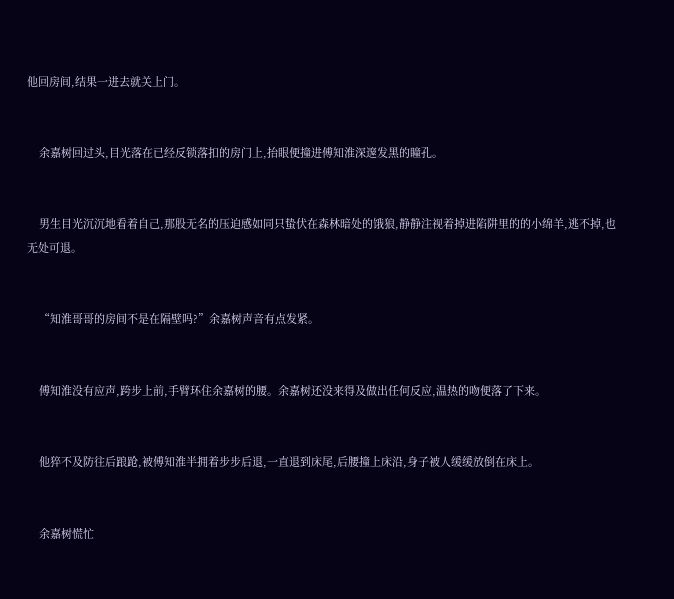他回房间,结果一进去就关上门。


    余嘉树回过头,目光落在已经反锁落扣的房门上,抬眼便撞进傅知淮深邃发黑的瞳孔。


    男生目光沉沉地看着自己,那股无名的压迫感如同只蛰伏在森林暗处的饿狼,静静注视着掉进陷阱里的的小绵羊,逃不掉,也无处可退。


    “知淮哥哥的房间不是在隔壁吗?”余嘉树声音有点发紧。


    傅知淮没有应声,跨步上前,手臂环住余嘉树的腰。余嘉树还没来得及做出任何反应,温热的吻便落了下来。


    他猝不及防往后踉跄,被傅知淮半拥着步步后退,一直退到床尾,后腰撞上床沿,身子被人缓缓放倒在床上。


    余嘉树慌忙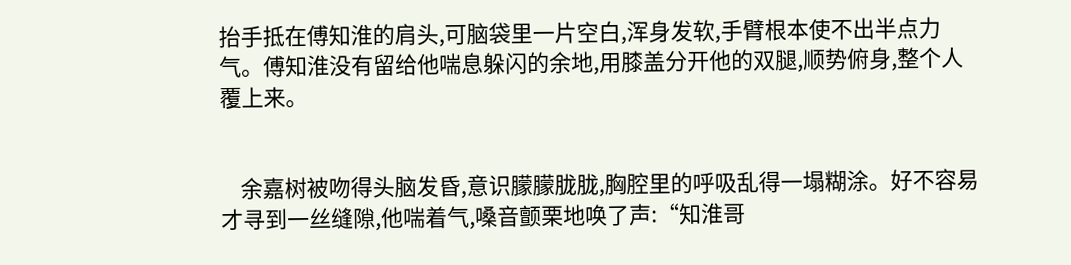抬手抵在傅知淮的肩头,可脑袋里一片空白,浑身发软,手臂根本使不出半点力气。傅知淮没有留给他喘息躲闪的余地,用膝盖分开他的双腿,顺势俯身,整个人覆上来。


    余嘉树被吻得头脑发昏,意识朦朦胧胧,胸腔里的呼吸乱得一塌糊涂。好不容易才寻到一丝缝隙,他喘着气,嗓音颤栗地唤了声:“知淮哥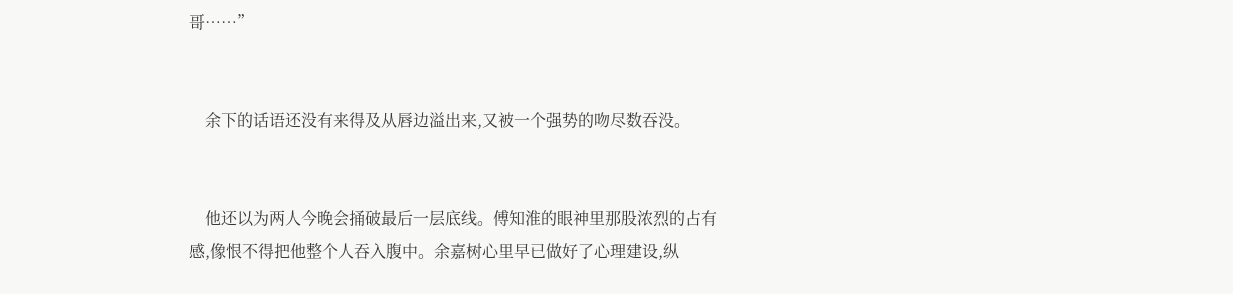哥……”


    余下的话语还没有来得及从唇边溢出来,又被一个强势的吻尽数吞没。


    他还以为两人今晚会捅破最后一层底线。傅知淮的眼神里那股浓烈的占有感,像恨不得把他整个人吞入腹中。余嘉树心里早已做好了心理建设,纵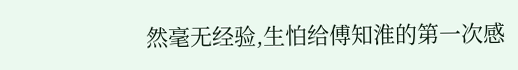然毫无经验,生怕给傅知淮的第一次感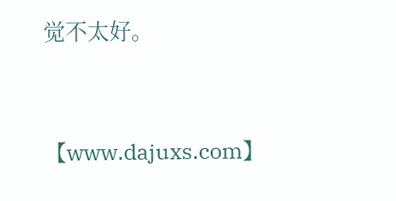觉不太好。


【www.dajuxs.com】